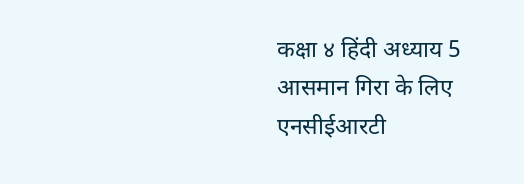कक्षा ४ हिंदी अध्याय 5 आसमान गिरा के लिए एनसीईआरटी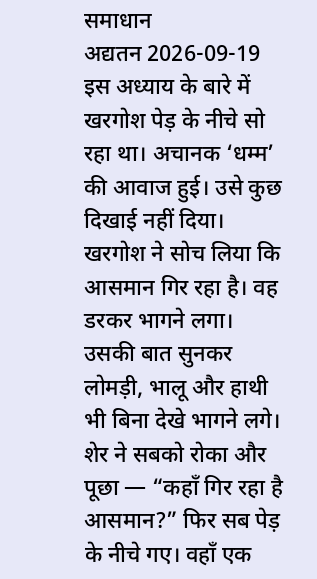समाधान
अद्यतन 2026-09-19
इस अध्याय के बारे में
खरगोश पेड़ के नीचे सो रहा था। अचानक ‘धम्म’ की आवाज हुई। उसे कुछ दिखाई नहीं दिया। खरगोश ने सोच लिया कि आसमान गिर रहा है। वह डरकर भागने लगा। उसकी बात सुनकर लोमड़ी, भालू और हाथी भी बिना देखे भागने लगे। शेर ने सबको रोका और पूछा — “कहाँ गिर रहा है आसमान?” फिर सब पेड़ के नीचे गए। वहाँ एक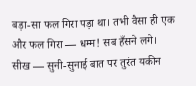बड़ा-सा फल गिरा पड़ा था। तभी वैसा ही एक और फल गिरा — धम्म! सब हँसने लगे। सीख — सुनी-सुनाई बात पर तुरंत यकीन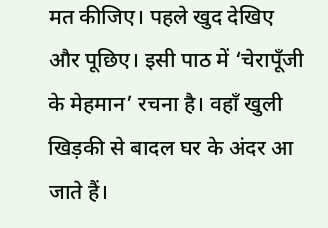मत कीजिए। पहले खुद देखिए और पूछिए। इसी पाठ में ‘चेरापूँजी के मेहमान’ रचना है। वहाँ खुली खिड़की से बादल घर के अंदर आ जाते हैं।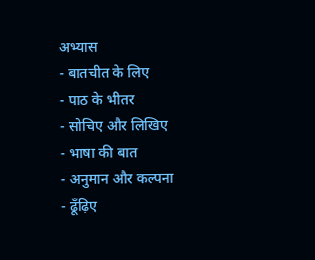अभ्यास
- बातचीत के लिए
- पाठ के भीतर
- सोचिए और लिखिए
- भाषा की बात
- अनुमान और कल्पना
- ढूँढ़िए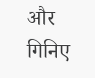और गिनिए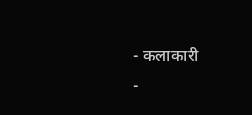- कलाकारी
-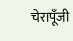चेरापूँजी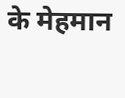के मेहमान